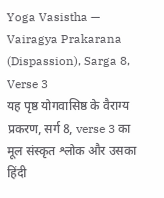Yoga Vasistha — Vairagya Prakarana (Dispassion), Sarga 8, Verse 3
यह पृष्ठ योगवासिष्ठ के वैराग्य प्रकरण, सर्ग 8, verse 3 का मूल संस्कृत श्लोक और उसका हिंदी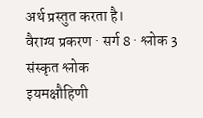अर्थ प्रस्तुत करता है।
वैराग्य प्रकरण · सर्ग 8 · श्लोक 3
संस्कृत श्लोक
इयमक्षौहिणी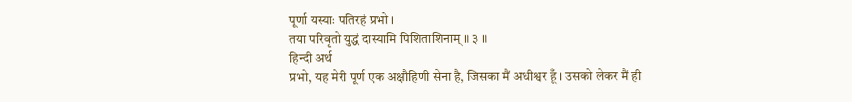पूर्णा यस्याः पतिरहं प्रभो ।
तया परिवृतो युद्धं दास्यामि पिशिताशिनाम् ॥ ३ ॥
हिन्दी अर्थ
प्रभो, यह मेरी पूर्ण एक अक्षौहिणी सेना है, जिसका मैं अधीश्वर हूँ । उसको लेकर मैं ही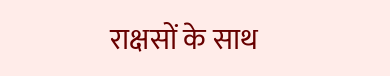राक्षसों के साथ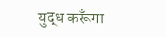युद्ध करूँगा